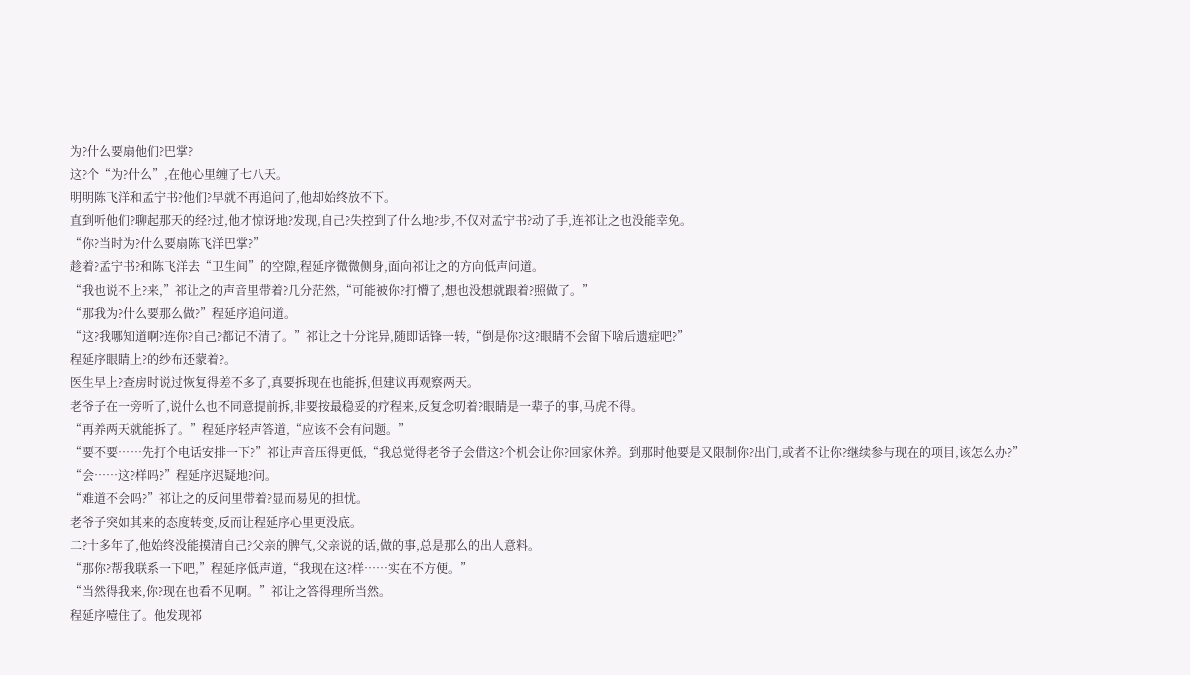为?什么要扇他们?巴掌?
这?个“为?什么”,在他心里缠了七八天。
明明陈飞洋和孟宁书?他们?早就不再追问了,他却始终放不下。
直到听他们?聊起那天的经?过,他才惊讶地?发现,自己?失控到了什么地?步,不仅对孟宁书?动了手,连祁让之也没能幸免。
“你?当时为?什么要扇陈飞洋巴掌?”
趁着?孟宁书?和陈飞洋去“卫生间”的空隙,程延序微微侧身,面向祁让之的方向低声问道。
“我也说不上?来,”祁让之的声音里带着?几分茫然,“可能被你?打懵了,想也没想就跟着?照做了。”
“那我为?什么要那么做?”程延序追问道。
“这?我哪知道啊?连你?自己?都记不清了。”祁让之十分诧异,随即话锋一转,“倒是你?这?眼睛不会留下啥后遗症吧?”
程延序眼睛上?的纱布还蒙着?。
医生早上?查房时说过恢复得差不多了,真要拆现在也能拆,但建议再观察两天。
老爷子在一旁听了,说什么也不同意提前拆,非要按最稳妥的疗程来,反复念叨着?眼睛是一辈子的事,马虎不得。
“再养两天就能拆了。”程延序轻声答道,“应该不会有问题。”
“要不要……先打个电话安排一下?”祁让声音压得更低,“我总觉得老爷子会借这?个机会让你?回家休养。到那时他要是又限制你?出门,或者不让你?继续参与现在的项目,该怎么办?”
“会……这?样吗?”程延序迟疑地?问。
“难道不会吗?”祁让之的反问里带着?显而易见的担忧。
老爷子突如其来的态度转变,反而让程延序心里更没底。
二?十多年了,他始终没能摸清自己?父亲的脾气,父亲说的话,做的事,总是那么的出人意料。
“那你?帮我联系一下吧,”程延序低声道,“我现在这?样……实在不方便。”
“当然得我来,你?现在也看不见啊。”祁让之答得理所当然。
程延序噎住了。他发现祁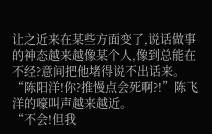让之近来在某些方面变了,说话做事的神态越来越像某个人,像到总能在不经?意间把他堵得说不出话来。
“陈阳洋!你?推慢点会死啊?!”陈飞洋的嚎叫声越来越近。
“不会!但我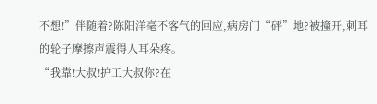不想!”伴随着?陈阳洋毫不客气的回应,病房门“砰”地?被撞开,刺耳的轮子摩擦声震得人耳朵疼。
“我靠!大叔!护工大叔你?在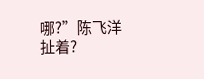哪?”陈飞洋扯着?